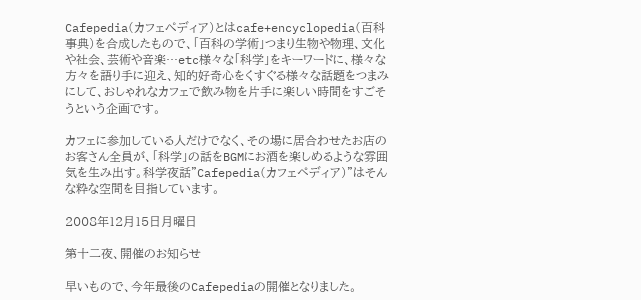Cafepedia(カフェぺディア)とはcafe+encyclopedia(百科事典)を合成したもので、「百科の学術」つまり生物や物理、文化や社会、芸術や音楽…etc様々な「科学」をキーワードに、様々な方々を語り手に迎え、知的好奇心をくすぐる様々な話題をつまみにして、おしゃれなカフェで飲み物を片手に楽しい時間をすごそうという企画です。

カフェに参加している人だけでなく、その場に居合わせたお店のお客さん全員が、「科学」の話をBGMにお酒を楽しめるような雰囲気を生み出す。科学夜話”Cafepedia(カフェペディア)”はそんな粋な空間を目指しています。

2008年12月15日月曜日

第十二夜、開催のお知らせ

早いもので、今年最後のCafepediaの開催となりました。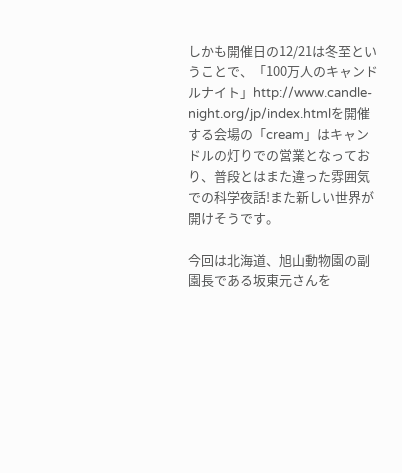しかも開催日の12/21は冬至ということで、「100万人のキャンドルナイト」http://www.candle-night.org/jp/index.htmlを開催する会場の「cream」はキャンドルの灯りでの営業となっており、普段とはまた違った雰囲気での科学夜話!また新しい世界が開けそうです。

今回は北海道、旭山動物園の副園長である坂東元さんを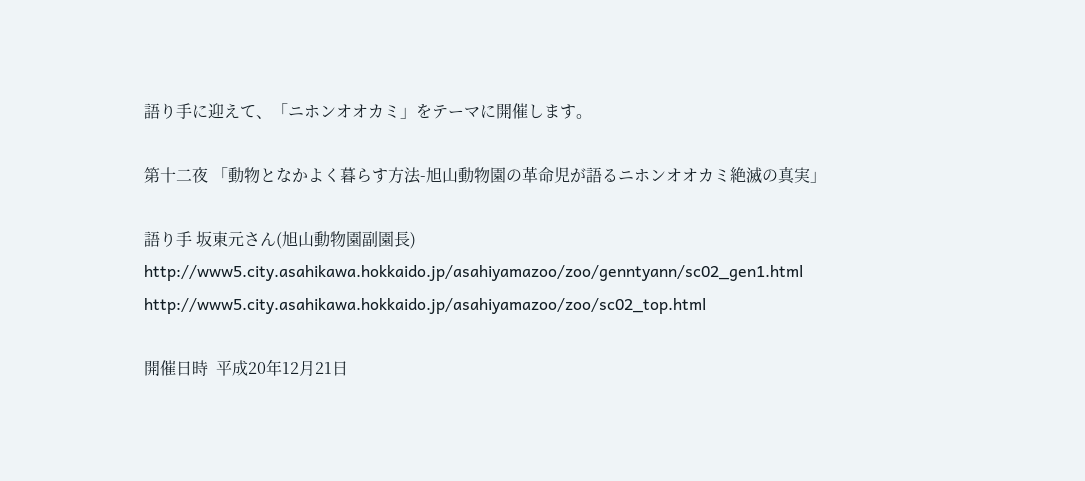語り手に迎えて、「ニホンオオカミ」をテーマに開催します。

第十二夜 「動物となかよく暮らす方法-旭山動物園の革命児が語るニホンオオカミ絶滅の真実」

語り手 坂東元さん(旭山動物園副園長)
http://www5.city.asahikawa.hokkaido.jp/asahiyamazoo/zoo/genntyann/sc02_gen1.html
http://www5.city.asahikawa.hokkaido.jp/asahiyamazoo/zoo/sc02_top.html

開催日時  平成20年12月21日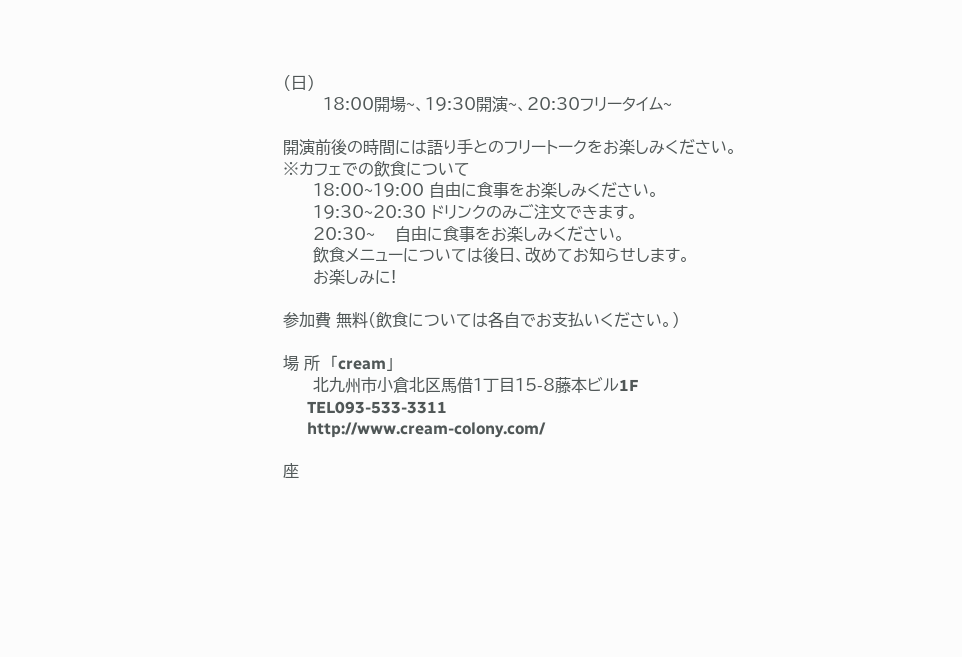(日)
        18:00開場~、19:30開演~、20:30フリータイム~

開演前後の時間には語り手とのフリートークをお楽しみください。
※カフェでの飲食について
      18:00~19:00 自由に食事をお楽しみください。
      19:30~20:30 ドリンクのみご注文できます。
      20:30~    自由に食事をお楽しみください。
      飲食メニューについては後日、改めてお知らせします。
      お楽しみに!

参加費 無料(飲食については各自でお支払いください。)

場 所  「cream」
      北九州市小倉北区馬借1丁目15-8藤本ビル1F
      TEL093-533-3311
      http://www.cream-colony.com/

座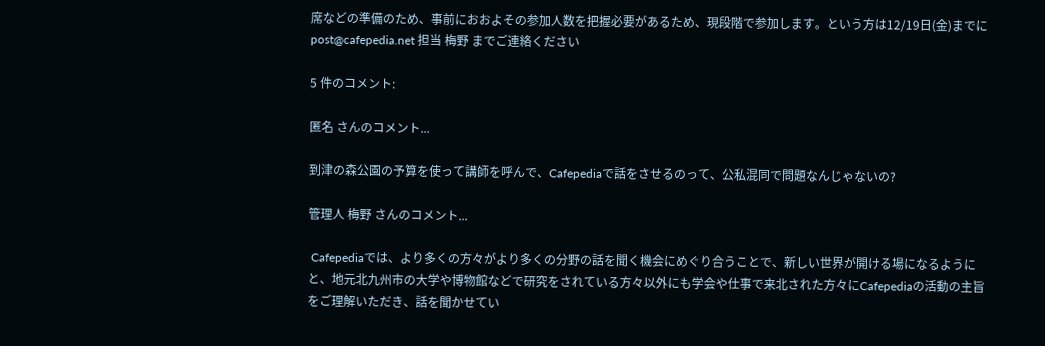席などの準備のため、事前におおよその参加人数を把握必要があるため、現段階で参加します。という方は12/19日(金)までにpost@cafepedia.net 担当 梅野 までご連絡ください

5 件のコメント:

匿名 さんのコメント...

到津の森公園の予算を使って講師を呼んで、Cafepediaで話をさせるのって、公私混同で問題なんじゃないの?

管理人 梅野 さんのコメント...

 Cafepediaでは、より多くの方々がより多くの分野の話を聞く機会にめぐり合うことで、新しい世界が開ける場になるようにと、地元北九州市の大学や博物館などで研究をされている方々以外にも学会や仕事で来北された方々にCafepediaの活動の主旨をご理解いただき、話を聞かせてい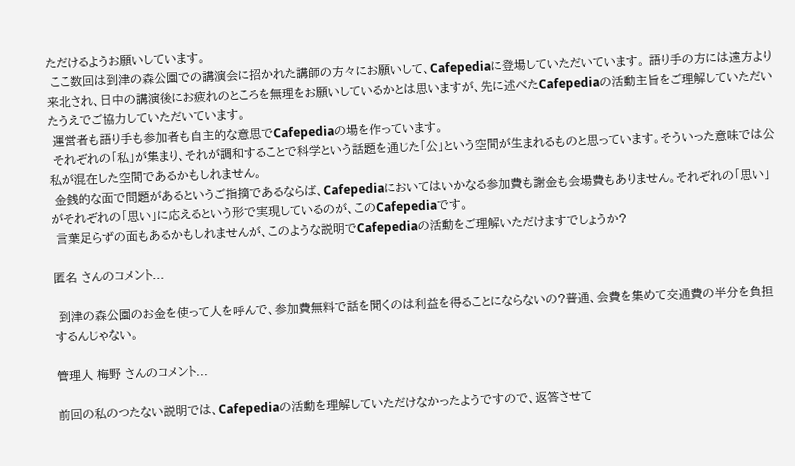ただけるようお願いしています。
 ここ数回は到津の森公園での講演会に招かれた講師の方々にお願いして、Cafepediaに登場していただいています。 語り手の方には遠方より来北され、日中の講演後にお疲れのところを無理をお願いしているかとは思いますが、先に述べたCafepediaの活動主旨をご理解していただいたうえでご協力していただいています。
 運営者も語り手も参加者も自主的な意思でCafepediaの場を作っています。
 それぞれの「私」が集まり、それが調和することで科学という話題を通じた「公」という空間が生まれるものと思っています。そういった意味では公私が混在した空間であるかもしれません。
 金銭的な面で問題があるというご指摘であるならば、Cafepediaにおいてはいかなる参加費も謝金も会場費もありません。それぞれの「思い」がそれぞれの「思い」に応えるという形で実現しているのが、このCafepediaです。
 言葉足らずの面もあるかもしれませんが、このような説明でCafepediaの活動をご理解いただけますでしょうか?

匿名 さんのコメント...

 到津の森公園のお金を使って人を呼んで、参加費無料で話を聞くのは利益を得ることにならないの?普通、会費を集めて交通費の半分を負担するんじゃない。

管理人 梅野 さんのコメント...

前回の私のつたない説明では、Cafepediaの活動を理解していただけなかったようですので、返答させて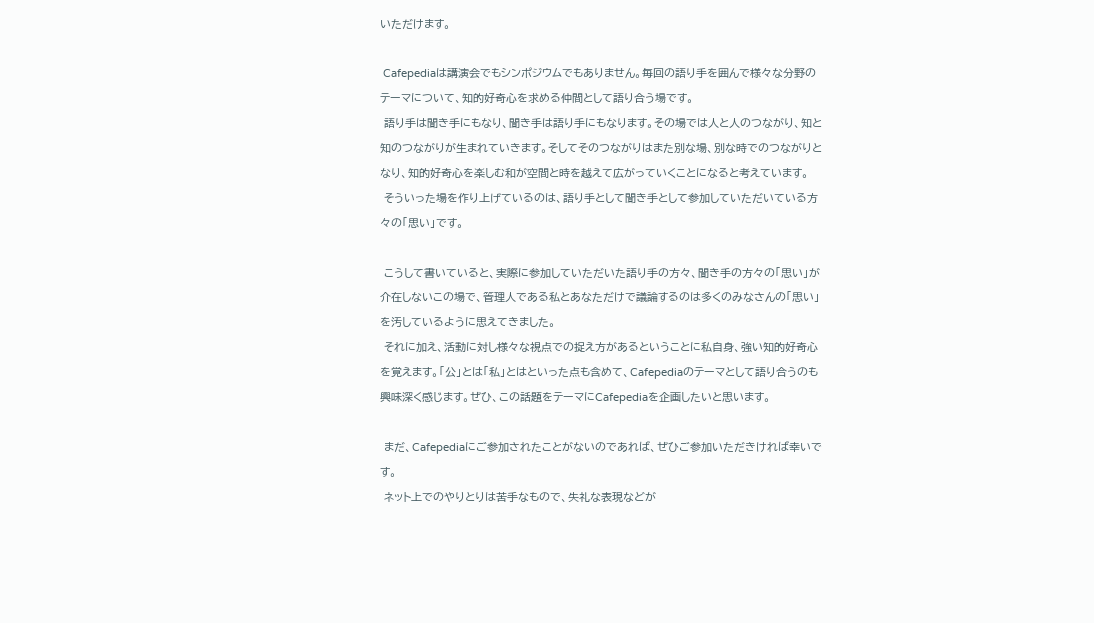いただけます。

 Cafepediaは講演会でもシンポジウムでもありません。毎回の語り手を囲んで様々な分野のテーマについて、知的好奇心を求める仲間として語り合う場です。
 語り手は聞き手にもなり、聞き手は語り手にもなります。その場では人と人のつながり、知と知のつながりが生まれていきます。そしてそのつながりはまた別な場、別な時でのつながりとなり、知的好奇心を楽しむ和が空間と時を越えて広がっていくことになると考えています。
 そういった場を作り上げているのは、語り手として聞き手として参加していただいている方々の「思い」です。

 こうして書いていると、実際に参加していただいた語り手の方々、聞き手の方々の「思い」が介在しないこの場で、管理人である私とあなただけで議論するのは多くのみなさんの「思い」を汚しているように思えてきました。
 それに加え、活動に対し様々な視点での捉え方があるということに私自身、強い知的好奇心を覚えます。「公」とは「私」とはといった点も含めて、Cafepediaのテーマとして語り合うのも興味深く感じます。ぜひ、この話題をテーマにCafepediaを企画したいと思います。

 まだ、Cafepediaにご参加されたことがないのであれば、ぜひご参加いただきければ幸いです。
 ネット上でのやりとりは苦手なもので、失礼な表現などが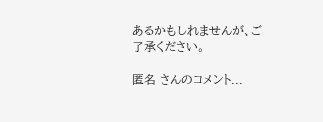あるかもしれませんが、ご了承ください。

匿名 さんのコメント...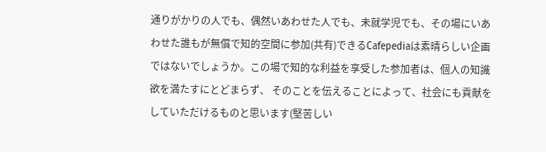通りがかりの人でも、偶然いあわせた人でも、未就学児でも、その場にいあわせた誰もが無償で知的空間に参加(共有)できるCafepediaは素晴らしい企画ではないでしょうか。この場で知的な利益を享受した参加者は、個人の知識欲を満たすにとどまらず、 そのことを伝えることによって、社会にも貢献をしていただけるものと思います(堅苦しい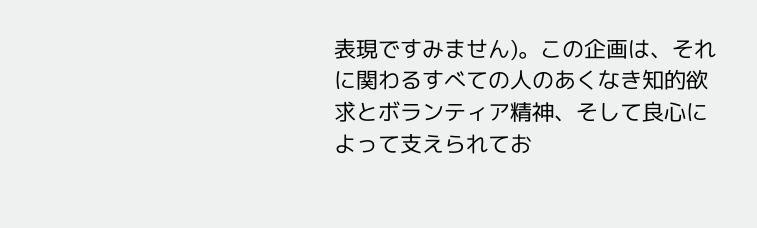表現ですみません)。この企画は、それに関わるすべての人のあくなき知的欲求とボランティア精神、そして良心によって支えられてお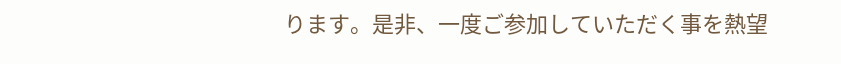ります。是非、一度ご参加していただく事を熱望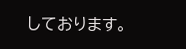しております。